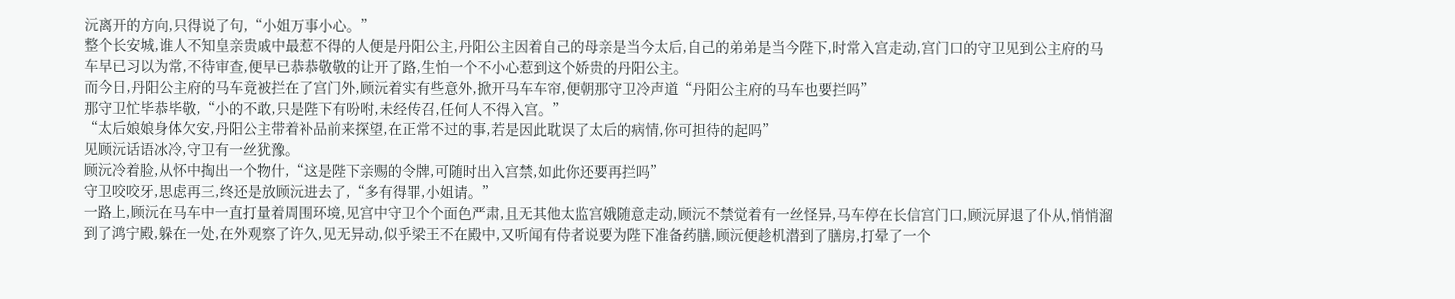沅离开的方向,只得说了句,“小姐万事小心。”
整个长安城,谁人不知皇亲贵戚中最惹不得的人便是丹阳公主,丹阳公主因着自己的母亲是当今太后,自己的弟弟是当今陛下,时常入宫走动,宫门口的守卫见到公主府的马车早已习以为常,不待审查,便早已恭恭敬敬的让开了路,生怕一个不小心惹到这个娇贵的丹阳公主。
而今日,丹阳公主府的马车竟被拦在了宫门外,顾沅着实有些意外,掀开马车车帘,便朝那守卫冷声道“丹阳公主府的马车也要拦吗”
那守卫忙毕恭毕敬,“小的不敢,只是陛下有吩咐,未经传召,任何人不得入宫。”
“太后娘娘身体欠安,丹阳公主带着补品前来探望,在正常不过的事,若是因此耽误了太后的病情,你可担待的起吗”
见顾沅话语冰冷,守卫有一丝犹豫。
顾沅冷着脸,从怀中掏出一个物什,“这是陛下亲赐的令牌,可随时出入宫禁,如此你还要再拦吗”
守卫咬咬牙,思虑再三,终还是放顾沅进去了,“多有得罪,小姐请。”
一路上,顾沅在马车中一直打量着周围环境,见宫中守卫个个面色严肃,且无其他太监宫娥随意走动,顾沅不禁觉着有一丝怪异,马车停在长信宫门口,顾沅屏退了仆从,悄悄溜到了鸿宁殿,躲在一处,在外观察了许久,见无异动,似乎梁王不在殿中,又听闻有侍者说要为陛下准备药膳,顾沅便趁机潜到了膳房,打晕了一个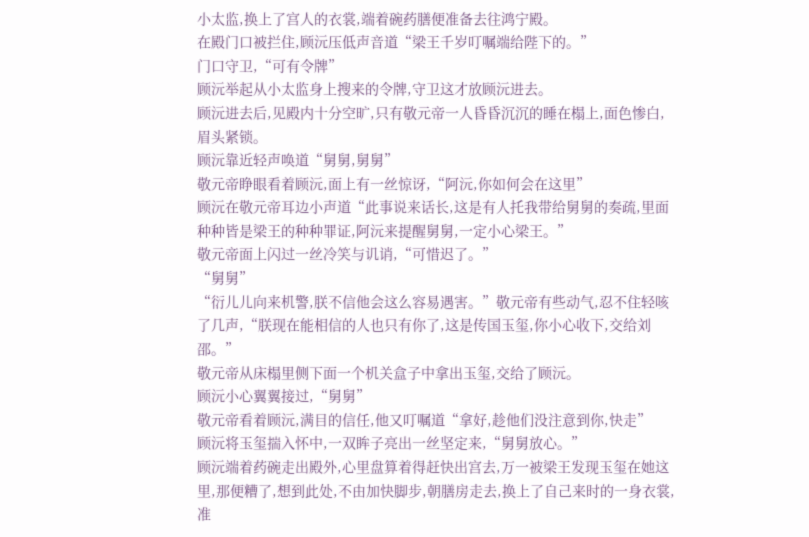小太监,换上了宫人的衣裳,端着碗药膳便准备去往鸿宁殿。
在殿门口被拦住,顾沅压低声音道“梁王千岁叮嘱端给陛下的。”
门口守卫,“可有令牌”
顾沅举起从小太监身上搜来的令牌,守卫这才放顾沅进去。
顾沅进去后,见殿内十分空旷,只有敬元帝一人昏昏沉沉的睡在榻上,面色惨白,眉头紧锁。
顾沅靠近轻声唤道“舅舅,舅舅”
敬元帝睁眼看着顾沅,面上有一丝惊讶,“阿沅,你如何会在这里”
顾沅在敬元帝耳边小声道“此事说来话长,这是有人托我带给舅舅的奏疏,里面种种皆是梁王的种种罪证,阿沅来提醒舅舅,一定小心梁王。”
敬元帝面上闪过一丝冷笑与讥诮,“可惜迟了。”
“舅舅”
“衍儿儿向来机警,朕不信他会这么容易遇害。”敬元帝有些动气,忍不住轻咳了几声,“朕现在能相信的人也只有你了,这是传国玉玺,你小心收下,交给刘邵。”
敬元帝从床榻里侧下面一个机关盒子中拿出玉玺,交给了顾沅。
顾沅小心翼翼接过,“舅舅”
敬元帝看着顾沅,满目的信任,他又叮嘱道“拿好,趁他们没注意到你,快走”
顾沅将玉玺揣入怀中,一双眸子亮出一丝坚定来,“舅舅放心。”
顾沅端着药碗走出殿外,心里盘算着得赶快出宫去,万一被梁王发现玉玺在她这里,那便糟了,想到此处,不由加快脚步,朝膳房走去,换上了自己来时的一身衣裳,准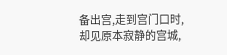备出宫,走到宫门口时,却见原本寂静的宫城,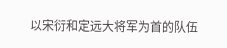以宋衍和定远大将军为首的队伍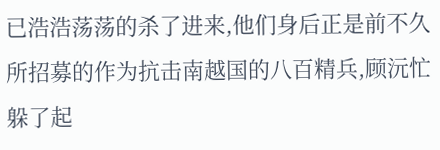已浩浩荡荡的杀了进来,他们身后正是前不久所招募的作为抗击南越国的八百精兵,顾沅忙躲了起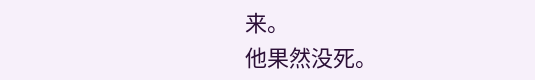来。
他果然没死。